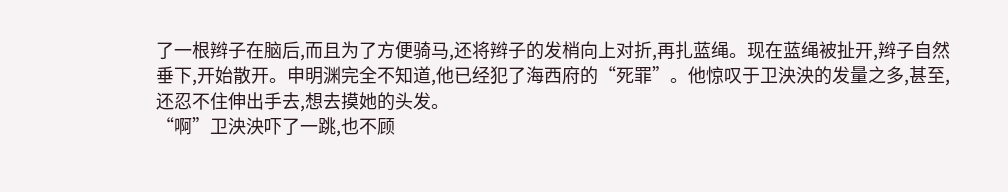了一根辫子在脑后,而且为了方便骑马,还将辫子的发梢向上对折,再扎蓝绳。现在蓝绳被扯开,辫子自然垂下,开始散开。申明渊完全不知道,他已经犯了海西府的“死罪”。他惊叹于卫泱泱的发量之多,甚至,还忍不住伸出手去,想去摸她的头发。
“啊”卫泱泱吓了一跳,也不顾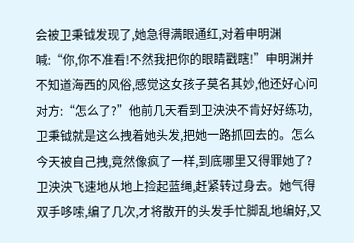会被卫秉钺发现了,她急得满眼通红,对着申明渊喊:“你,你不准看!不然我把你的眼睛戳瞎!”申明渊并不知道海西的风俗,感觉这女孩子莫名其妙,他还好心问对方:“怎么了?”他前几天看到卫泱泱不肯好好练功,卫秉钺就是这么拽着她头发,把她一路抓回去的。怎么今天被自己拽,竟然像疯了一样,到底哪里又得罪她了?
卫泱泱飞速地从地上捡起蓝绳,赶紧转过身去。她气得双手哆嗦,编了几次,才将散开的头发手忙脚乱地编好,又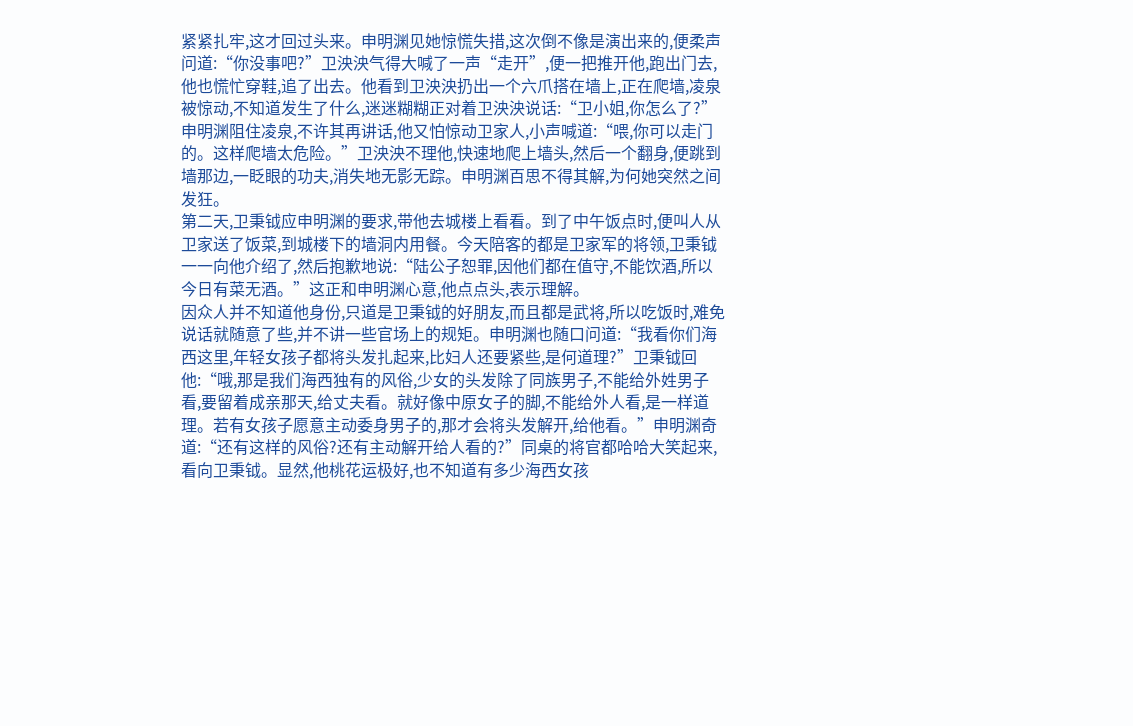紧紧扎牢,这才回过头来。申明渊见她惊慌失措,这次倒不像是演出来的,便柔声问道:“你没事吧?”卫泱泱气得大喊了一声“走开”,便一把推开他,跑出门去,他也慌忙穿鞋,追了出去。他看到卫泱泱扔出一个六爪搭在墙上,正在爬墙,凌泉被惊动,不知道发生了什么,迷迷糊糊正对着卫泱泱说话:“卫小姐,你怎么了?”申明渊阻住凌泉,不许其再讲话,他又怕惊动卫家人,小声喊道:“喂,你可以走门的。这样爬墙太危险。”卫泱泱不理他,快速地爬上墙头,然后一个翻身,便跳到墙那边,一眨眼的功夫,消失地无影无踪。申明渊百思不得其解,为何她突然之间发狂。
第二天,卫秉钺应申明渊的要求,带他去城楼上看看。到了中午饭点时,便叫人从卫家送了饭菜,到城楼下的墙洞内用餐。今天陪客的都是卫家军的将领,卫秉钺一一向他介绍了,然后抱歉地说:“陆公子恕罪,因他们都在值守,不能饮酒,所以今日有菜无酒。”这正和申明渊心意,他点点头,表示理解。
因众人并不知道他身份,只道是卫秉钺的好朋友,而且都是武将,所以吃饭时,难免说话就随意了些,并不讲一些官场上的规矩。申明渊也随口问道:“我看你们海西这里,年轻女孩子都将头发扎起来,比妇人还要紧些,是何道理?”卫秉钺回他:“哦,那是我们海西独有的风俗,少女的头发除了同族男子,不能给外姓男子看,要留着成亲那天,给丈夫看。就好像中原女子的脚,不能给外人看,是一样道理。若有女孩子愿意主动委身男子的,那才会将头发解开,给他看。”申明渊奇道:“还有这样的风俗?还有主动解开给人看的?”同桌的将官都哈哈大笑起来,看向卫秉钺。显然,他桃花运极好,也不知道有多少海西女孩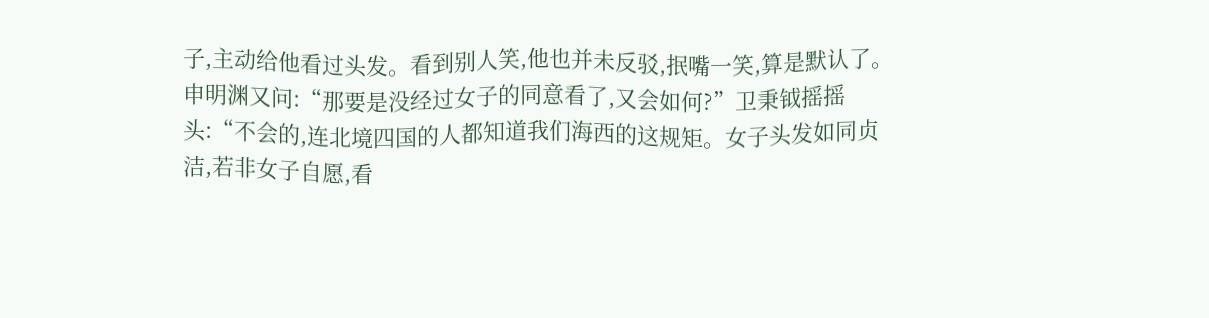子,主动给他看过头发。看到别人笑,他也并未反驳,抿嘴一笑,算是默认了。
申明渊又问:“那要是没经过女子的同意看了,又会如何?”卫秉钺摇摇头:“不会的,连北境四国的人都知道我们海西的这规矩。女子头发如同贞洁,若非女子自愿,看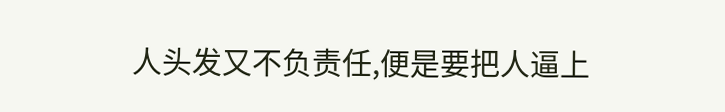人头发又不负责任,便是要把人逼上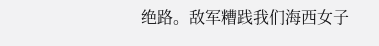绝路。敌军糟践我们海西女子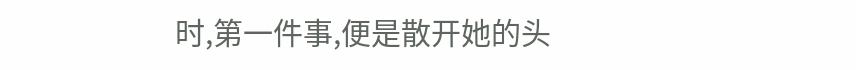时,第一件事,便是散开她的头